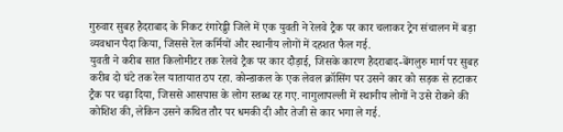गुरुवार सुबह हैदराबाद के निकट रंगारेड्डी जिले में एक युवती ने रेलवे ट्रैक पर कार चलाकर ट्रेन संचालन में बड़ा व्यवधान पैदा किया, जिससे रेल कर्मियों और स्थानीय लोगों में दहशत फैल गई.
युवती ने करीब सात किलोमीटर तक रेलवे ट्रैक पर कार दौड़ाई, जिसके कारण हैदराबाद-बेंगलुरु मार्ग पर सुबह करीब दो घंटे तक रेल यातायात ठप रहा. कोन्डाकल के एक लेवल क्रॉसिंग पर उसने कार को सड़क से हटाकर ट्रैक पर चढ़ा दिया, जिससे आसपास के लोग स्तब्ध रह गए. नागुलापल्ली में स्थानीय लोगों ने उसे रोकने की कोशिश की, लेकिन उसने कथित तौर पर धमकी दी और तेजी से कार भगा ले गई.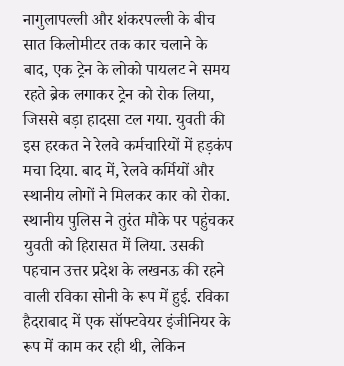नागुलापल्ली और शंकरपल्ली के बीच सात किलोमीटर तक कार चलाने के बाद, एक ट्रेन के लोको पायलट ने समय रहते ब्रेक लगाकर ट्रेन को रोक लिया, जिससे बड़ा हादसा टल गया. युवती की इस हरकत ने रेलवे कर्मचारियों में हड़कंप मचा दिया. बाद में, रेलवे कर्मियों और स्थानीय लोगों ने मिलकर कार को रोका.
स्थानीय पुलिस ने तुरंत मौके पर पहुंचकर युवती को हिरासत में लिया. उसकी पहचान उत्तर प्रदेश के लखनऊ की रहने वाली रविका सोनी के रूप में हुई. रविका हैदराबाद में एक सॉफ्टवेयर इंजीनियर के रूप में काम कर रही थी, लेकिन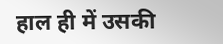हाल ही में उसकी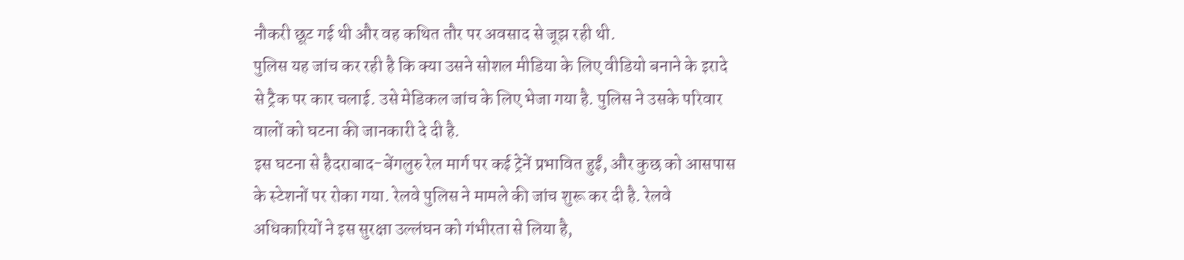नौकरी छूट गई थी और वह कथित तौर पर अवसाद से जूझ रही थी.
पुलिस यह जांच कर रही है कि क्या उसने सोशल मीडिया के लिए वीडियो बनाने के इरादे से ट्रैक पर कार चलाई. उसे मेडिकल जांच के लिए भेजा गया है. पुलिस ने उसके परिवार वालों को घटना की जानकारी दे दी है.
इस घटना से हैदराबाद-बेंगलुरु रेल मार्ग पर कई ट्रेनें प्रभावित हुईं, और कुछ को आसपास के स्टेशनों पर रोका गया. रेलवे पुलिस ने मामले की जांच शुरू कर दी है. रेलवे अधिकारियों ने इस सुरक्षा उल्लंघन को गंभीरता से लिया है,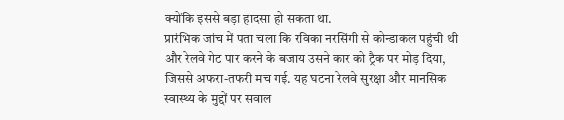क्योंकि इससे बड़ा हादसा हो सकता था.
प्रारंभिक जांच में पता चला कि रविका नरसिंगी से कोन्डाकल पहुंची थी और रेलवे गेट पार करने के बजाय उसने कार को ट्रैक पर मोड़ दिया, जिससे अफरा-तफरी मच गई. यह घटना रेलवे सुरक्षा और मानसिक स्वास्थ्य के मुद्दों पर सवाल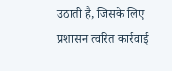उठाती है, जिसके लिए प्रशासन त्वरित कार्रवाई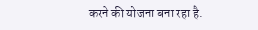करने की योजना बना रहा है.